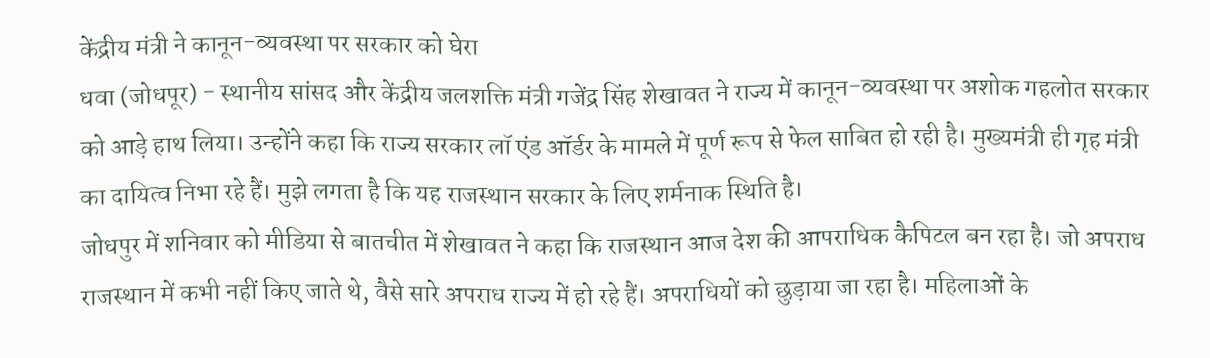केंद्रीय मंत्री ने कानून-व्यवस्था पर सरकार को घेरा
धवा (जोधपूर) - स्थानीय सांसद और केंद्रीय जलशक्ति मंत्री गजेंद्र सिंह शेखावत ने राज्य में कानून-व्यवस्था पर अशोक गहलोत सरकार को आड़े हाथ लिया। उन्होंने कहा कि राज्य सरकार लॉ एंड ऑर्डर के मामले में पूर्ण रूप से फेल साबित हो रही है। मुख्यमंत्री ही गृह मंत्री का दायित्व निभा रहे हैं। मुझे लगता है कि यह राजस्थान सरकार के लिए शर्मनाक स्थिति है।
जोधपुर में शनिवार को मीडिया से बातचीत में शेखावत ने कहा कि राजस्थान आज देश की आपराधिक कैपिटल बन रहा है। जो अपराध राजस्थान में कभी नहीं किए जाते थे, वैसे सारे अपराध राज्य में हो रहे हैं। अपराधियों को छुड़ाया जा रहा है। महिलाओं के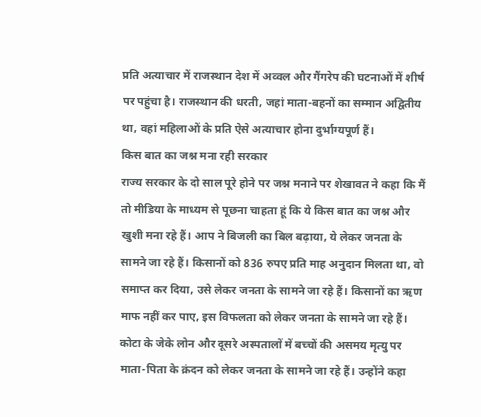प्रति अत्याचार में राजस्थान देश में अव्वल और गैंगरेप की घटनाओं में शीर्ष पर पहुंचा है। राजस्थान की धरती, जहां माता-बहनों का सम्मान अद्वितीय था, वहां महिलाओं के प्रति ऐसे अत्याचार होना दुर्भाग्यपूर्ण हैं।
किस बात का जश्न मना रही सरकार
राज्य सरकार के दो साल पूरे होने पर जश्न मनाने पर शेखावत ने कहा कि मैं तो मीडिया के माध्यम से पूछना चाहता हूं कि ये किस बात का जश्न और खुशी मना रहे हैं। आप ने बिजली का बिल बढ़ाया, ये लेकर जनता के सामने जा रहे हैं। किसानों को 836 रुपए प्रति माह अनुदान मिलता था, वो समाप्त कर दिया, उसे लेकर जनता के सामने जा रहे हैं। किसानों का ऋण माफ नहीं कर पाए, इस विफलता को लेकर जनता के सामने जा रहे हैं। कोटा के जेके लोन और दूसरे अस्पतालों में बच्चों की असमय मृत्यु पर माता-पिता के क्रंदन को लेकर जनता के सामने जा रहे हैं। उन्होंने कहा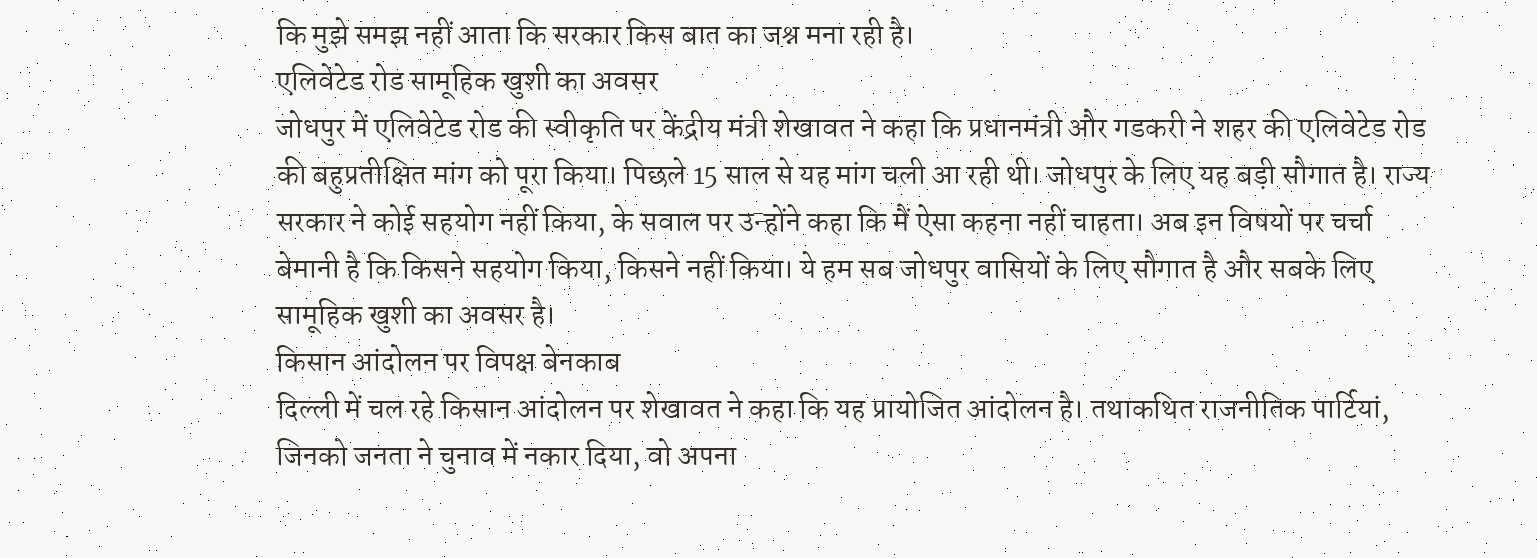कि मुझे समझ नहीं आता कि सरकार किस बात का जश्न मना रही है।
एलिवेटेड रोड सामूहिक खुशी का अवसर
जोधपुर में एलिवेटेड रोड की स्वीकृति पर केंद्रीय मंत्री शेखावत ने कहा कि प्रधानमंत्री और गडकरी ने शहर की एलिवेटेड रोड की बहुप्रतीक्षित मांग को पूरा किया। पिछले 15 साल से यह मांग चली आ रही थी। जोधपुर के लिए यह बड़ी सौगात है। राज्य सरकार ने कोई सहयोग नहीं किया, के सवाल पर उन्होंने कहा कि मैं ऐसा कहना नहीं चाहता। अब इन विषयों पर चर्चा बेमानी है कि किसने सहयोग किया, किसने नहीं किया। ये हम सब जोधपुर वासियों के लिए सौगात है और सबके लिए सामूहिक खुशी का अवसर है।
किसान आंदोलन पर विपक्ष बेनकाब
दिल्ली में चल रहे किसान आंदोलन पर शेखावत ने कहा कि यह प्रायोजित आंदोलन है। तथाकथित राजनीतिक पार्टियां, जिनको जनता ने चुनाव में नकार दिया, वो अपना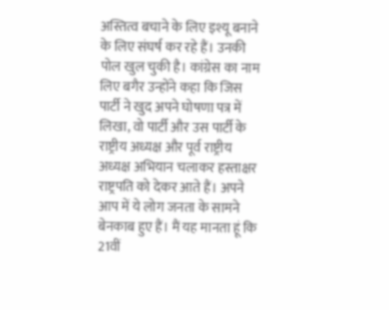अस्तित्व बचाने के लिए इश्यू बनाने के लिए संघर्ष कर रहे हैं। उनकी पोल खुल चुकी है। कांग्रेस का नाम लिए बगैर उन्होंने कहा कि जिस पार्टी ने खुद अपने घोषणा पत्र में लिखा, वो पार्टी और उस पार्टी के राष्ट्रीय अध्यक्ष और पूर्व राष्ट्रीय अध्यक्ष अभियान चलाकर हस्ताक्षर राष्ट्रपति को देकर आते हैं। अपने आप में ये लोग जनता के सामने बेनकाब हुए हैं। मैं यह मानता हूं कि 21वीं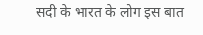सदी के भारत के लोग इस बात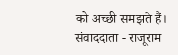को अच्छी समझते हैं।
संवाददाता - राजूराम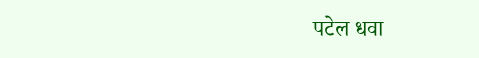पटेल धवा